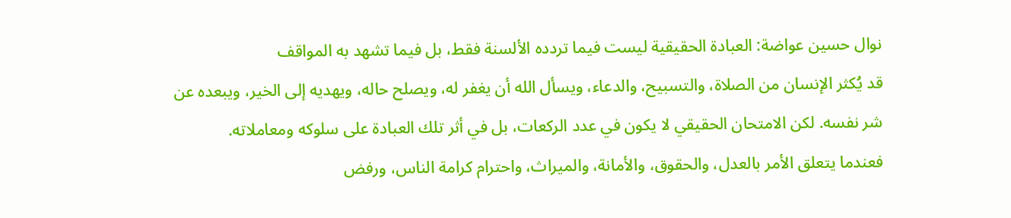نوال حسين عواضة: العبادة الحقيقية ليست فيما تردده الألسنة فقط، بل فيما تشهد به المواقف
قد يُكثر الإنسان من الصلاة، والتسبيح، والدعاء، ويسأل الله أن يغفر له، ويصلح حاله، ويهديه إلى الخير، ويبعده عن شر نفسه. لكن الامتحان الحقيقي لا يكون في عدد الركعات، بل في أثر تلك العبادة على سلوكه ومعاملاته.
فعندما يتعلق الأمر بالعدل، والحقوق، والأمانة، والميراث، واحترام كرامة الناس، ورفض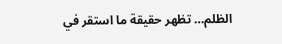الظلم… تظهر حقيقة ما استقر في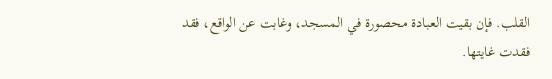القلب. فإن بقيت العبادة محصورة في المسجد، وغابت عن الواقع، فقد فقدت غايتها.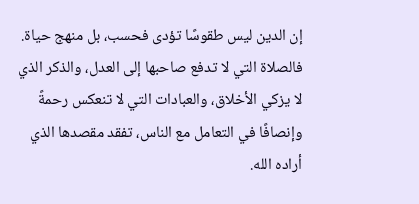إن الدين ليس طقوسًا تؤدى فحسب، بل منهج حياة. فالصلاة التي لا تدفع صاحبها إلى العدل، والذكر الذي لا يزكي الأخلاق، والعبادات التي لا تنعكس رحمةً وإنصافًا في التعامل مع الناس، تفقد مقصدها الذي أراده الله.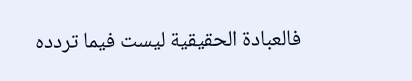فالعبادة الحقيقية ليست فيما تردده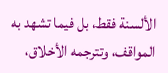الألسنة فقط، بل فيما تشهد به المواقف، وتترجمه الأخلاق،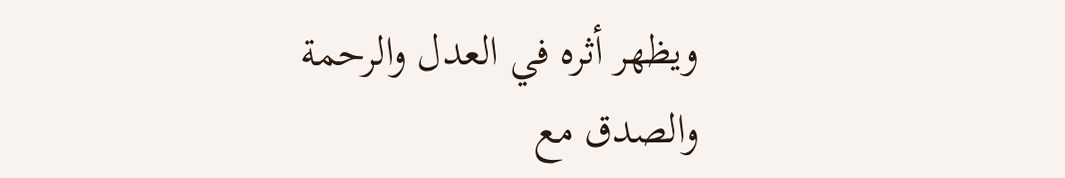ويظهر أثره في العدل والرحمة والصدق مع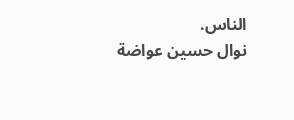الناس.
نوال حسين عواضة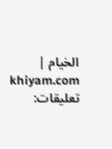الخيام | khiyam.com
تعليقات: